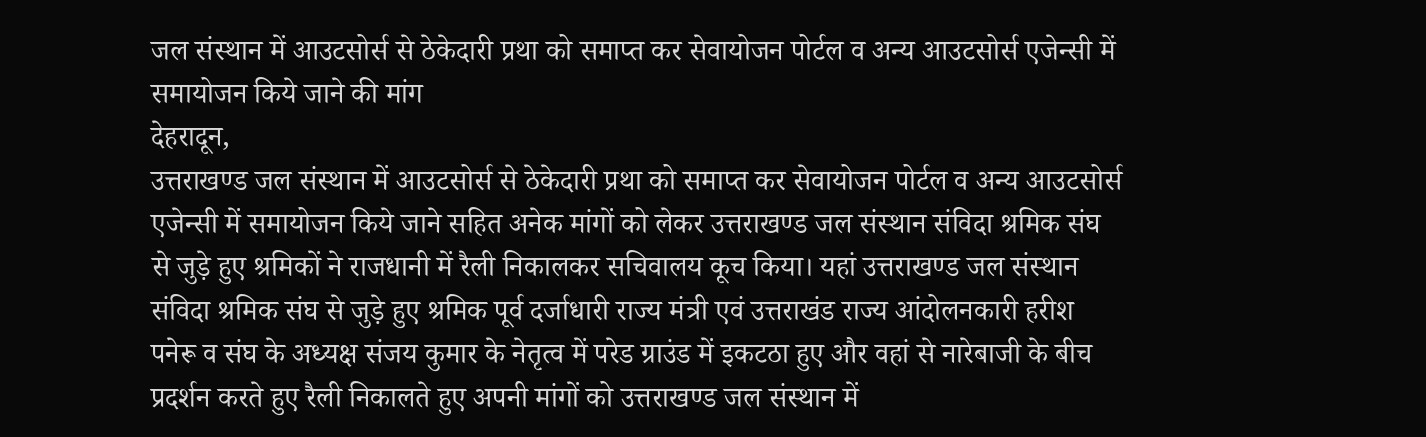जल संस्थान में आउटसोर्स से ठेकेदारी प्रथा को समाप्त कर सेवायोजन पोर्टल व अन्य आउटसोर्स एजेन्सी में समायोजन किये जाने की मांग
देहरादून,
उत्तराखण्ड जल संस्थान में आउटसोर्स से ठेकेदारी प्रथा को समाप्त कर सेवायोजन पोर्टल व अन्य आउटसोर्स एजेन्सी में समायोजन किये जाने सहित अनेक मांगों को लेकर उत्तराखण्ड जल संस्थान संविदा श्रमिक संघ से जुड़े हुए श्रमिकों ने राजधानी में रैली निकालकर सचिवालय कूच किया। यहां उत्तराखण्ड जल संस्थान संविदा श्रमिक संघ से जुड़े हुए श्रमिक पूर्व दर्जाधारी राज्य मंत्री एवं उत्तराखंड राज्य आंदोलनकारी हरीश पनेरू व संघ के अध्यक्ष संजय कुमार के नेतृत्व में परेड ग्राउंड में इकटठा हुए और वहां से नारेबाजी के बीच प्रदर्शन करते हुए रैली निकालते हुए अपनी मांगों को उत्तराखण्ड जल संस्थान में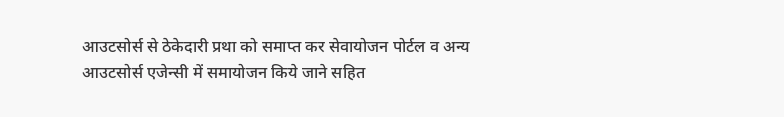आउटसोर्स से ठेकेदारी प्रथा को समाप्त कर सेवायोजन पोर्टल व अन्य आउटसोर्स एजेन्सी में समायोजन किये जाने सहित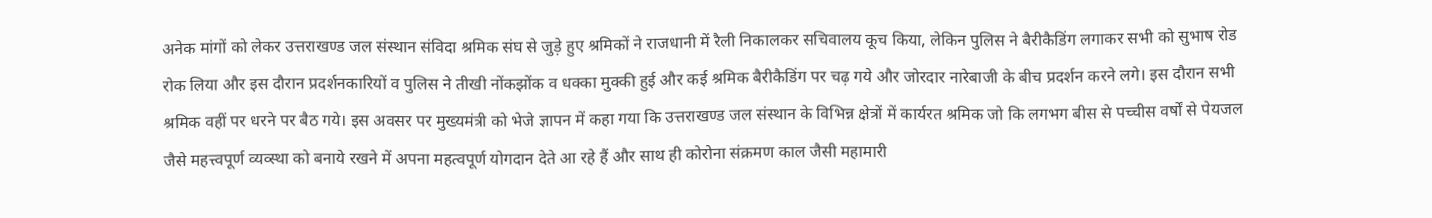अनेक मांगों को लेकर उत्तराखण्ड जल संस्थान संविदा श्रमिक संघ से जुड़े हुए श्रमिकों ने राजधानी में रैली निकालकर सचिवालय कूच किया, लेकिन पुलिस ने बैरीकैडिंग लगाकर सभी को सुभाष रोड रोक लिया और इस दौरान प्रदर्शनकारियों व पुलिस ने तीखी नोंकझोंक व धक्का मुक्की हुई और कई श्रमिक बैरीकैडिंग पर चढ़ गये और जोरदार नारेबाजी के बीच प्रदर्शन करने लगे। इस दौरान सभी श्रमिक वहीं पर धरने पर बैठ गये। इस अवसर पर मुख्यमंत्री को भेजे ज्ञापन में कहा गया कि उत्तराखण्ड जल संस्थान के विभिन्न क्षेत्रों में कार्यरत श्रमिक जो कि लगभग बीस से पच्चीस वर्षों से पेयजल जैसे महत्त्वपूर्ण व्यव्स्था को बनाये रखने में अपना महत्वपूर्ण योगदान देते आ रहे हैं और साथ ही कोरोना संक्रमण काल जैसी महामारी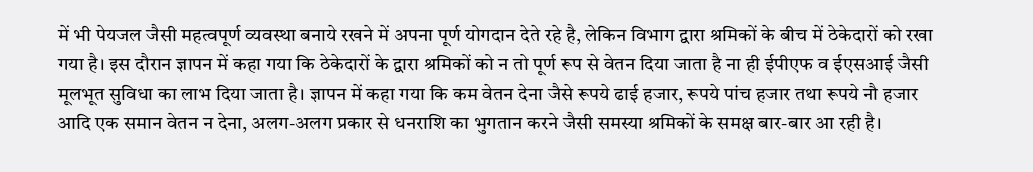में भी पेयजल जैसी महत्वपूर्ण व्यवस्था बनाये रखने में अपना पूर्ण योगदान देते रहे है, लेकिन विभाग द्वारा श्रमिकों के बीच में ठेकेदारों को रखा गया है। इस दौरान ज्ञापन में कहा गया कि ठेकेदारों के द्वारा श्रमिकों को न तो पूर्ण रूप से वेतन दिया जाता है ना ही ईपीएफ व ईएसआई जैसी मूलभूत सुविधा का लाभ दिया जाता है। ज्ञापन में कहा गया कि कम वेतन देना जैसे रूपये ढाई हजार, रूपये पांच हजार तथा रूपये नौ हजार आदि एक समान वेतन न देना, अलग-अलग प्रकार से धनराशि का भुगतान करने जैसी समस्या श्रमिकों के समक्ष बार-बार आ रही है।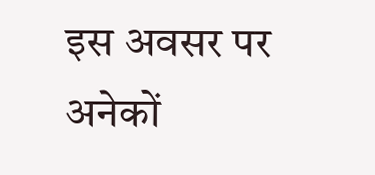इस अवसर पर अनेकों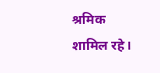श्रमिक शामिल रहे।